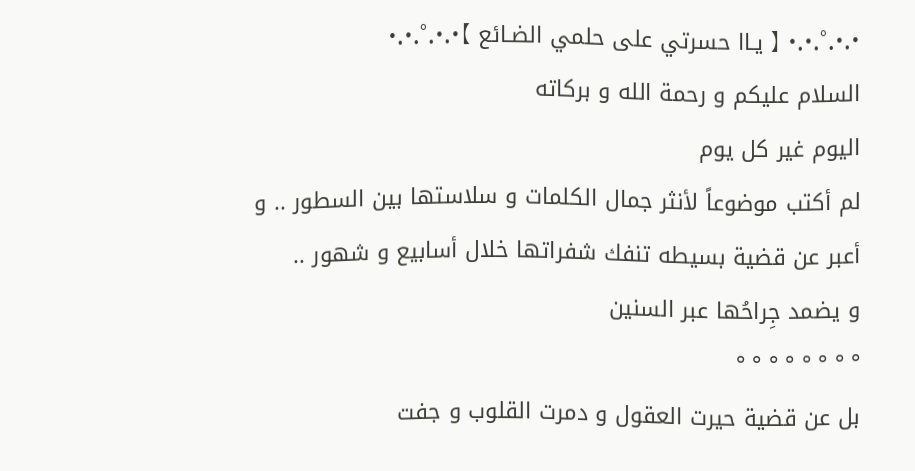•.•.°.•.• 【 يـاا حسرتي على حلمي الضـائع 】•.•.°.•.•
السلام عليكم و رحمة الله و بركاته
اليوم غير كل يوم
لم أكتب موضوعاً لأنثر جمال الكلمات و سلاستها بين السطور .. و أعبر عن قضية بسيطه تنفك شفراتها خلال أسابيع و شهور ..
و يضمد جِراحُها عبر السنين
° ° ° ° ° ° ° °
بل عن قضية حيرت العقول و دمرت القلوب و جفت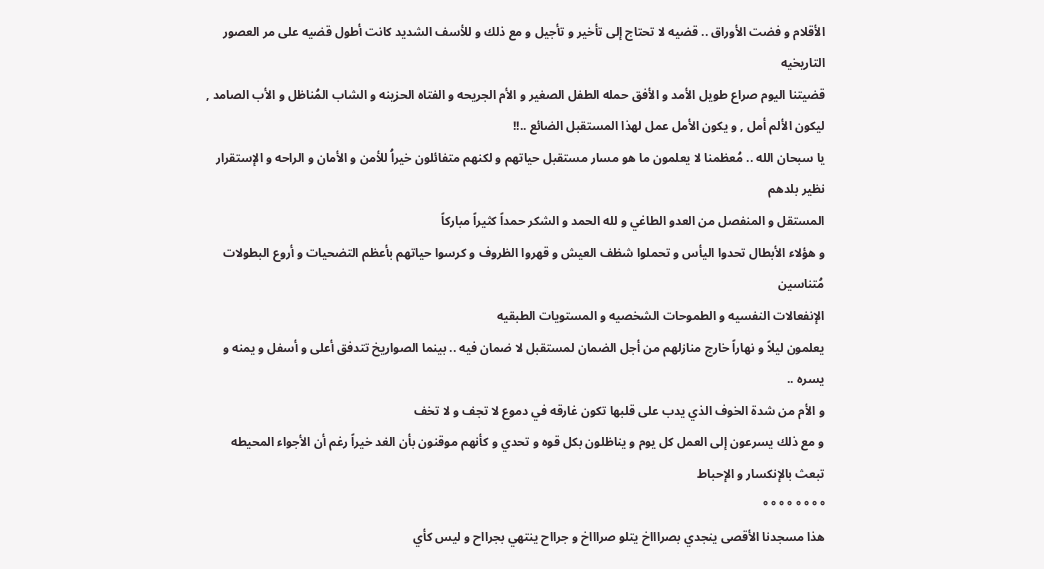الأقلام و فضت الأوراق .. قضيه لا تحتاج إلى تأخير و تأجيل و مع ذلك و للأسف الشديد كانت أطول قضيه على مر العصور التاريخيه
قضيتنا اليوم صراع طويل الأمد و الأفق حمله الطفل الصغير و الأم الجريحه و الفتاه الحزينه و الشاب المُناظل و الأب الصامد ,
ليكون الألم أمل , و يكون الأمل عمل لهذا المستقبل الضائع ..!!
يا سبحان الله .. مُعظمنا لا يعلمون ما هو مسار مستقبل حياتهم و لكنهم متفائلون خيراُ للأمن و الأمان و الراحه و الإستقرار نظير بلدهم
المستقل و المنفصل من العدو الطاغي و لله الحمد و الشكر حمداً كثيراً مباركاً
و هؤلاء الأبطال تحدوا اليأس و تحملوا شظف العيش و قهروا الظروف و كرسوا حياتهم بأعظم التضحيات و أروع البطولات مُتناسين
الإنفعالات النفسيه و الطموحات الشخصيه و المستويات الطبقيه
يعلمون ليلاً و نهاراً خارج منازلهم من أجل الضمان لمستقبل لا ضمان فيه .. بينما الصواريخ تتدفق أعلى و أسفل و يمنه و يسره ..
و الأم من شدة الخوف الذي يدب على قلبها تكون غارقه في دموع لا تجف و لا تخف
و مع ذلك يسرعون إلى العمل كل يوم و يناظلون بكل قوه و تحدي و كأنهم موقنون بأن الغد خيراً رغم أن الأجواء المحيطه تبعث بالإنكسار و الإحباط
° ° ° ° ° ° ° °
هذا مسجدنا الأقصى ينجدي بصراااخ يتلو صراااخ و جرااح ينتهي بجرااح و ليس كأي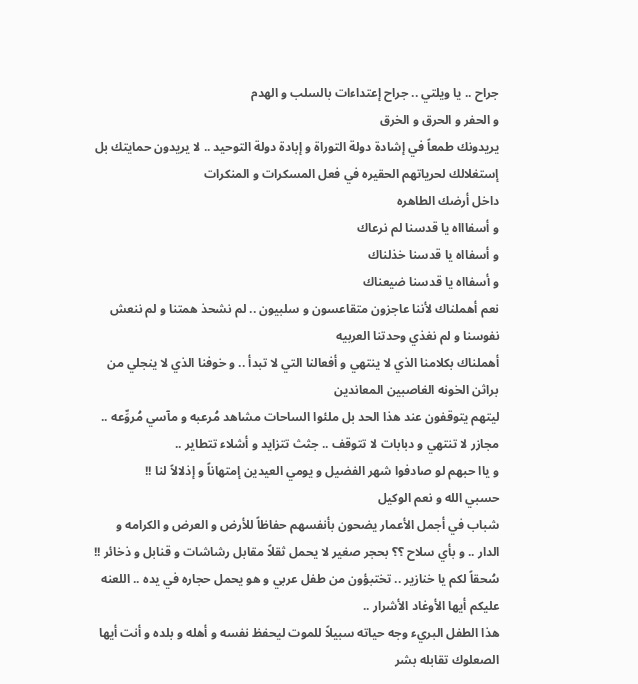جراح .. يا ويلتي .. جراح إعتداءات بالسلب و الهدم
و الحفر و الحرق و الخرق
يريدونك طمعاً في إشادة دولة التوراة و إبادة دولة التوحيد .. لا يريدون حمايتك بل إستغلالك لحرياتهم الحقيره في فعل المسكرات و المنكرات
داخل أرضك الطاهره
و أسفاااه يا قدسنا لم نرعاك
و أسفااه يا قدسنا خذلناك
و أسفااه يا قدسنا ضيعناك
نعم أهملناك لأننا عاجزون متقاعسون و سلبيون .. لم نشحذ همتنا و لم ننعش نفوسنا و لم نغذي وحدتنا العربيه
أهملناك بكلامنا الذي لا ينتهي و أفعالنا التي لا تبدأ .. و خوفنا الذي لا ينجلي من براثن الخونه الغاصبين المعاندين
ليتهم يتوقفون عند هذا الحد بل ملئوا الساحات مشاهد مُرعبه و مآسي مُروِّعه .. مجازر لا تنتهي و دبابات لا تتوقف .. جثث تتزايد و أشلاء تتطاير ..
و ياا حبهم لو صادفوا شهر الفضيل و يومي العيدين إمتهاناً و إذلالاً لنا !!
حسبي الله و نعم الوكيل
شباب في أجمل الأعمار يضحون بأنفسهم حفاظاً للأرض و العرض و الكرامه و الدار .. و بأي سلاح ؟؟ بحجر صغير لا يحمل ثقلاً مقابل رشاشات و قنابل و ذخائر !!
سُحقاً لكم يا خنازير .. تختبؤون من طفل عربي و هو يحمل حجاره في يده .. اللعنه عليكم أيها الأوغاد الأشرار ..
هذا الطفل البريء وجه حياته سبيلاً للموت ليحفظ نفسه و أهله و بلده و أنت أيها الصعلوك تقابله بشر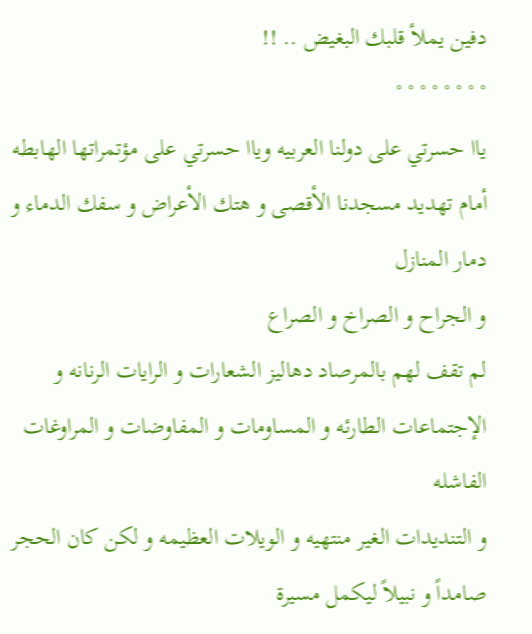دفين يملأ قلبك البغيض .. !!
° ° ° ° ° ° ° °
ياا حسرتي على دولنا العربيه وياا حسرتي على مؤتمراتها الهابطه أمام تهديد مسجدنا الأقصى و هتك الأعراض و سفك الدماء و دمار المنازل
و الجراح و الصراخ و الصراع
لم تقف لهم بالمرصاد دهاليز الشعارات و الرايات الرنانه و الإجتماعات الطارئه و المساومات و المفاوضات و المراوغات الفاشله
و التنديدات الغير منتهيه و الويلات العظيمه و لكن كان الحجر صامداً و نبيلاً ليكمل مسيرة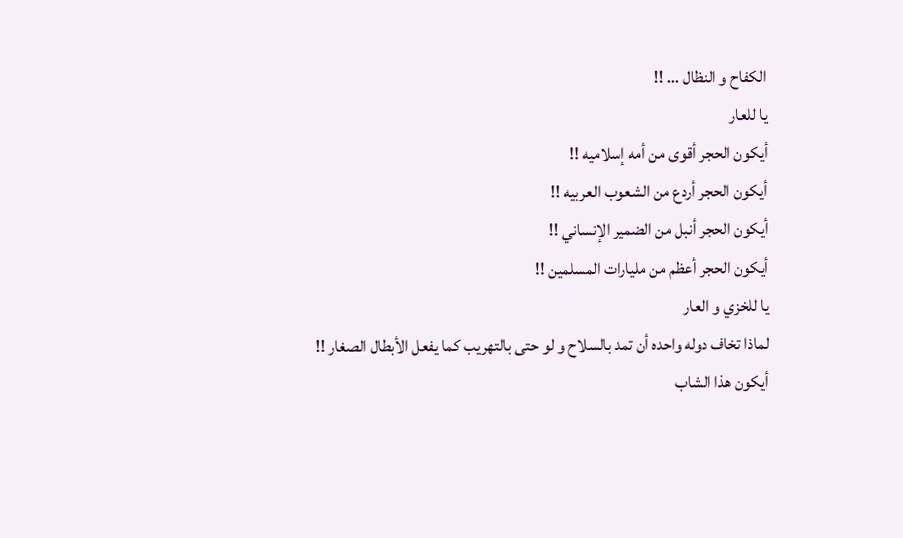الكفاح و النظال ... !!
يا للعار
أيكون الحجر أقوى من أمه إسلاميه !!
أيكون الحجر أردع من الشعوب العربيه !!
أيكون الحجر أنبل من الضمير الإنساني !!
أيكون الحجر أعظم من مليارات المسلمين !!
يا للخزي و العار
لماذا تخاف دوله واحده أن تمد بالسلاح و لو حتى بالتهريب كما يفعل الأبطال الصغار !!
أيكون هذا الشاب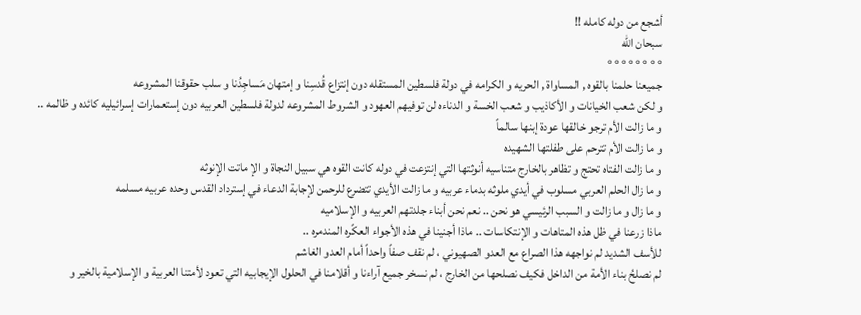أشجع من دوله كامله !!
سبحان الله
° ° ° ° ° ° ° °
جميعنا حلمنا بالقوه , المساواة , الحريه و الكرامه في دولة فلسطين المستقله دون إنتزاع قُدسِنا و إمتهان مَساجِدُنا و سلب حقوقنا المشروعه
و لكن شعب الخيانات و الأكاذيب و شعب الخسة و الدناءه لن توفيهم العهود و الشروط المشروعه لدولة فلسطين العربيه دون إستعمارات إسرائيليه كائده و ظالمه ..
و ما زالت الأم ترجو خالقها عودة إبنها سالماً
و ما زالت الأم تترحم على طفلتها الشهيده
و ما زالت الفتاه تحتج و تظاهر بالخارج متناسيه أنوثتها التي إنتزعت في دوله كانت القوه هي سبيل النجاة و الإ ماتت الإنوثه
و ما زال الحلم العربي مسلوب في أيدي ملوثه بدماء عربيه و ما زالت الأيدي تتضرع للرحمن لإجابة الدعاء في إسترداد القدس وحده عربيه مسلمه
و ما زال و ما زالت و السبب الرئيسي هو نحن .. نعم نحن أبناء جلدتهم العربيه و الإسلاميه
ماذا زرعنا في ظل هذه المتاهات و الإنتكاسات .. ماذا أجنينا في هذه الأجواء العكًره المندمره ..
للأسف الشديد لم نواجهه هذا الصراع مع العدو الصهيوني ، لم نقف صفاً واحداً أمام العدو الغاشم
لم نصلحُ بناء الأمة من الداخل فكيف نصلحها من الخارج ، لم نسخر جميع آراءنا و أقلامنا في الحلول الإيجابيه التي تعود لأمتنا العربية و الإسلامية بالخير و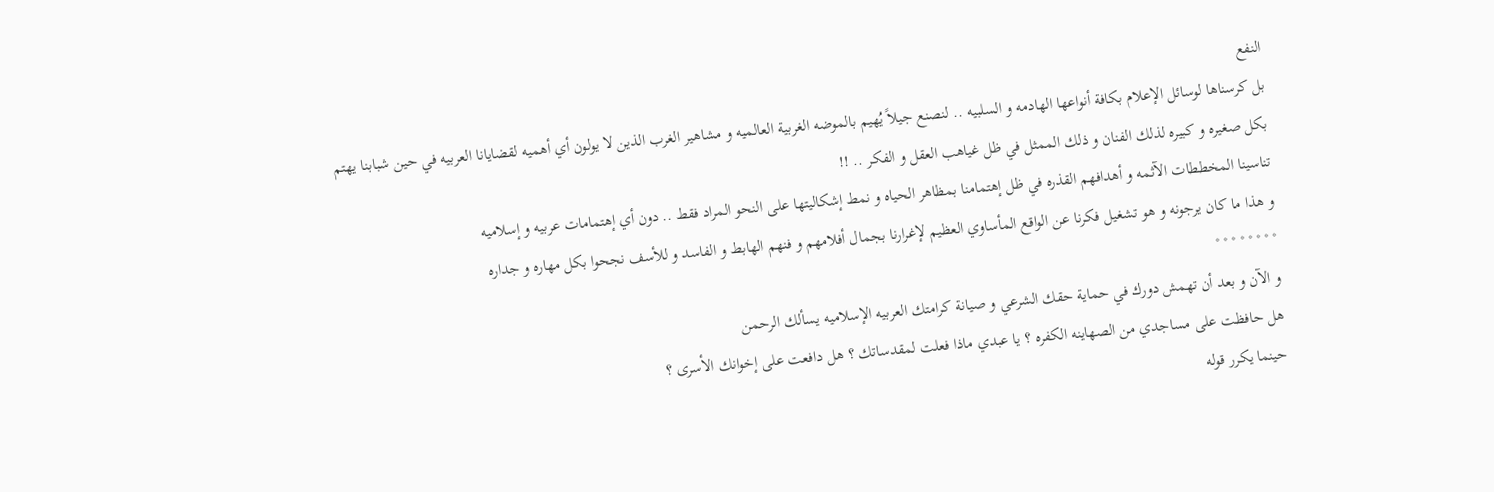النفع
بل كرسناها لوسائل الإعلام بكافة أنواعها الهادمه و السلبيه .. لنصنع جيلاً يُهيم بالموضه الغربية العالميه و مشاهير الغرب الذين لا يولون أي أهميه لقضايانا العربيه في حين شبابنا يهتم بكل صغيره و كبيره لذلك الفنان و ذلك الممثل في ظل غياهب العقل و الفكر .. !!
تناسينا المخططات الآثمه و أهدافهم القذره في ظل إهتمامنا بمظاهر الحياه و نمط إشكاليتها على النحو المراد فقط .. دون أي إهتمامات عربيه و إسلاميه
و هذا ما كان يرجونه و هو تشغيل فكرنا عن الواقع المأساوي العظيم لإغرارنا بجمال أفلامهم و فنهم الهابط و الفاسد و للأسف نجحوا بكل مهاره و جداره
° ° ° ° ° ° ° °
و الآن و بعد أن تهمش دورك في حماية حقك الشرعي و صيانة كرامتك العربيه الإسلاميه يسألك الرحمن
هل حافظت على مساجدي من الصهاينه الكفره ؟ يا عبدي ماذا فعلت لمقدساتك ؟ هل دافعت على إخوانك الأسرى ؟
حينما يكرر قوله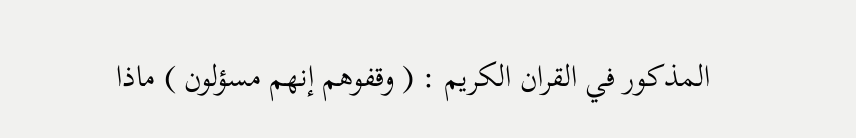المذكور في القران الكريم : ( وقفوهم إنهم مسؤلون ) ماذا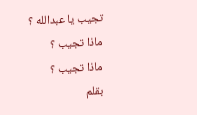تجيب يا عبدالله ؟
ماذا تجيب ؟
ماذا تجيب ؟
بقلم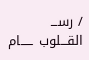/ رســـ القـــلوب ـــــام